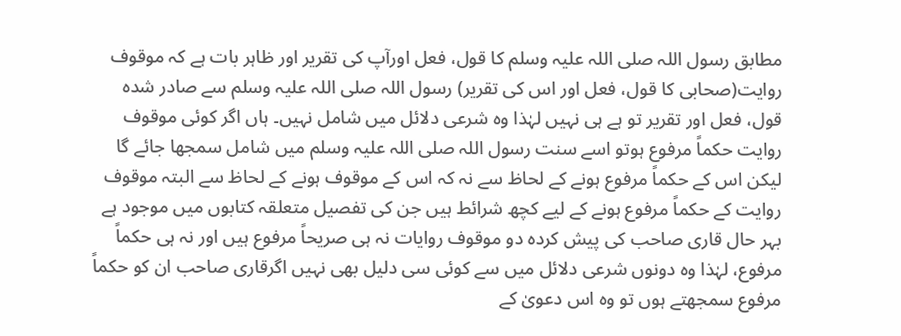مطابق رسول اللہ صلی اللہ علیہ وسلم کا قول، فعل اورآپ کی تقریر اور ظاہر بات ہے کہ موقوف روایت(صحابی کا قول، فعل اور اس کی تقریر) رسول اللہ صلی اللہ علیہ وسلم سے صادر شدہ قول، فعل اور تقریر تو ہے ہی نہیں لہٰذا وہ شرعی دلائل میں شامل نہیں۔ ہاں اگر کوئی موقوف روایت حکماً مرفوع ہوتو اسے سنت رسول اللہ صلی اللہ علیہ وسلم میں شامل سمجھا جائے گا لیکن اس کے حکماً مرفوع ہونے کے لحاظ سے نہ کہ اس کے موقوف ہونے کے لحاظ سے البتہ موقوف روایت کے حکماً مرفوع ہونے کے لیے کچھ شرائط ہیں جن کی تفصیل متعلقہ کتابوں میں موجود ہے بہر حال قاری صاحب کی پیش کردہ دو موقوف روایات نہ ہی صریحاً مرفوع ہیں اور نہ ہی حکماً مرفوع، لہٰذا وہ دونوں شرعی دلائل میں سے کوئی سی دلیل بھی نہیں اگرقاری صاحب ان کو حکماً مرفوع سمجھتے ہوں تو وہ اس دعویٰ کے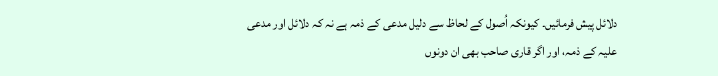دلائل پیش فرمائیں۔ کیونکہ اُصول کے لحاظ سے دلیل مدعی کے ذمہ ہے نہ کہ دلائل اور مدعی علیہ کے ذمہ، اور اگر قاری صاحب بھی ان دونوں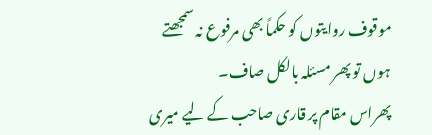موقوف روایتوں کو حکماً بھی مرفوع نہ سمجھتے ہوں تو پھر مسئلہ بالکل صاف۔
پھراس مقام پر قاری صاحب کے لیے میری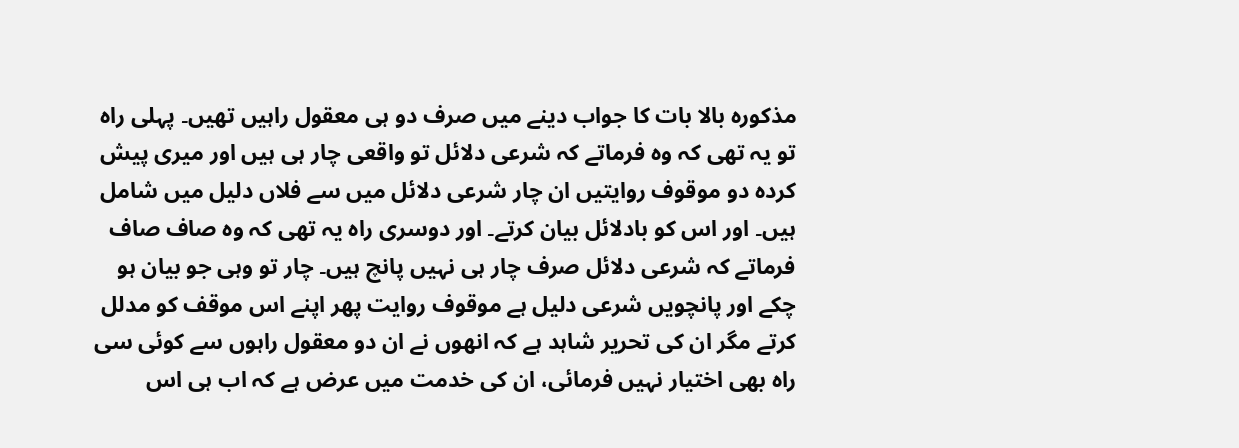مذکورہ بالا بات کا جواب دینے میں صرف دو ہی معقول راہیں تھیں۔ پہلی راہ تو یہ تھی کہ وہ فرماتے کہ شرعی دلائل تو واقعی چار ہی ہیں اور میری پیش کردہ دو موقوف روایتیں ان چار شرعی دلائل میں سے فلاں دلیل میں شامل ہیں۔ اور اس کو بادلائل بیان کرتے۔ اور دوسری راہ یہ تھی کہ وہ صاف صاف فرماتے کہ شرعی دلائل صرف چار ہی نہیں پانچ ہیں۔ چار تو وہی جو بیان ہو چکے اور پانچویں شرعی دلیل ہے موقوف روایت پھر اپنے اس موقف کو مدلل کرتے مگر ان کی تحریر شاہد ہے کہ انھوں نے ان دو معقول راہوں سے کوئی سی راہ بھی اختیار نہیں فرمائی، ان کی خدمت میں عرض ہے کہ اب ہی اس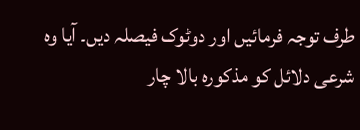طرف توجہ فرمائیں اور دوٹوک فیصلہ دیں۔ آیا وہ شرعی دلائل کو مذکورہ بالا چار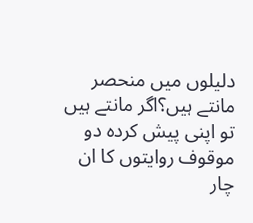دلیلوں میں منحصر مانتے ہیں؟اگر مانتے ہیں تو اپنی پیش کردہ دو موقوف روایتوں کا ان چار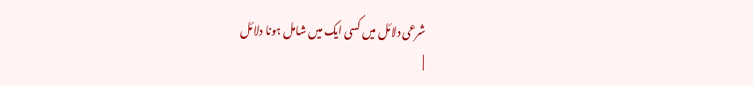شرعی دلائل میں کسی ایک میں شامل ہونا دلائل
|